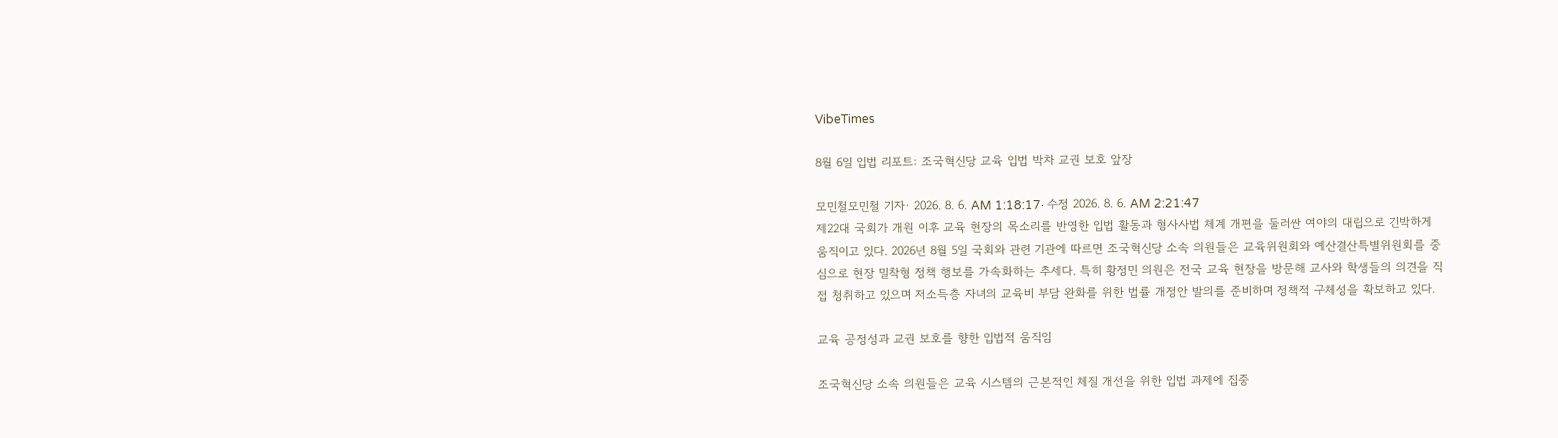VibeTimes

8월 6일 입법 리포트: 조국혁신당 교육 입법 박차 교권 보호 앞장

모민철모민철 기자· 2026. 8. 6. AM 1:18:17· 수정 2026. 8. 6. AM 2:21:47
제22대 국회가 개원 이후 교육 현장의 목소리를 반영한 입법 활동과 형사사법 체계 개편을 둘러싼 여야의 대립으로 긴박하게 움직이고 있다. 2026년 8월 5일 국회와 관련 기관에 따르면 조국혁신당 소속 의원들은 교육위원회와 예산결산특별위원회를 중심으로 현장 밀착형 정책 행보를 가속화하는 추세다. 특히 황정민 의원은 전국 교육 현장을 방문해 교사와 학생들의 의견을 직접 청취하고 있으며 저소득층 자녀의 교육비 부담 완화를 위한 법률 개정안 발의를 준비하며 정책적 구체성을 확보하고 있다.

교육 공정성과 교권 보호를 향한 입법적 움직임

조국혁신당 소속 의원들은 교육 시스템의 근본적인 체질 개선을 위한 입법 과제에 집중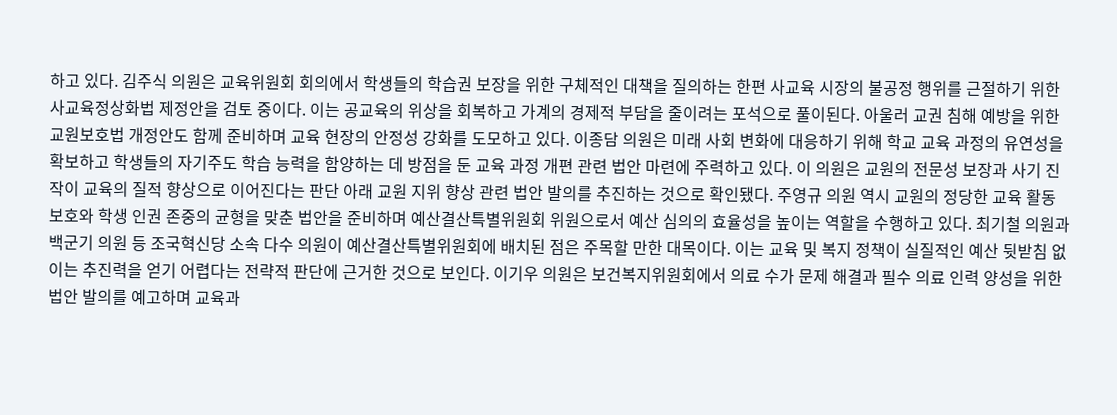하고 있다. 김주식 의원은 교육위원회 회의에서 학생들의 학습권 보장을 위한 구체적인 대책을 질의하는 한편 사교육 시장의 불공정 행위를 근절하기 위한 사교육정상화법 제정안을 검토 중이다. 이는 공교육의 위상을 회복하고 가계의 경제적 부담을 줄이려는 포석으로 풀이된다. 아울러 교권 침해 예방을 위한 교원보호법 개정안도 함께 준비하며 교육 현장의 안정성 강화를 도모하고 있다. 이종담 의원은 미래 사회 변화에 대응하기 위해 학교 교육 과정의 유연성을 확보하고 학생들의 자기주도 학습 능력을 함양하는 데 방점을 둔 교육 과정 개편 관련 법안 마련에 주력하고 있다. 이 의원은 교원의 전문성 보장과 사기 진작이 교육의 질적 향상으로 이어진다는 판단 아래 교원 지위 향상 관련 법안 발의를 추진하는 것으로 확인됐다. 주영규 의원 역시 교원의 정당한 교육 활동 보호와 학생 인권 존중의 균형을 맞춘 법안을 준비하며 예산결산특별위원회 위원으로서 예산 심의의 효율성을 높이는 역할을 수행하고 있다. 최기철 의원과 백군기 의원 등 조국혁신당 소속 다수 의원이 예산결산특별위원회에 배치된 점은 주목할 만한 대목이다. 이는 교육 및 복지 정책이 실질적인 예산 뒷받침 없이는 추진력을 얻기 어렵다는 전략적 판단에 근거한 것으로 보인다. 이기우 의원은 보건복지위원회에서 의료 수가 문제 해결과 필수 의료 인력 양성을 위한 법안 발의를 예고하며 교육과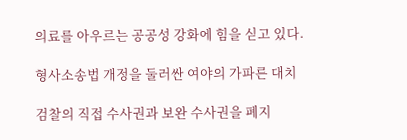의료를 아우르는 공공성 강화에 힘을 싣고 있다.

형사소송법 개정을 둘러싼 여야의 가파른 대치

검찰의 직접 수사권과 보완 수사권을 폐지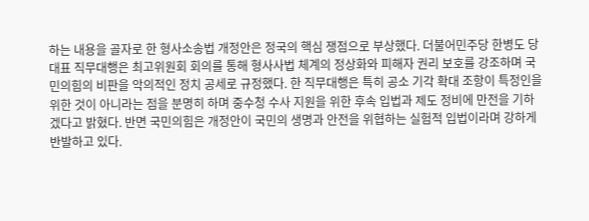하는 내용을 골자로 한 형사소송법 개정안은 정국의 핵심 쟁점으로 부상했다. 더불어민주당 한병도 당대표 직무대행은 최고위원회 회의를 통해 형사사법 체계의 정상화와 피해자 권리 보호를 강조하며 국민의힘의 비판을 악의적인 정치 공세로 규정했다. 한 직무대행은 특히 공소 기각 확대 조항이 특정인을 위한 것이 아니라는 점을 분명히 하며 중수청 수사 지원을 위한 후속 입법과 제도 정비에 만전을 기하겠다고 밝혔다. 반면 국민의힘은 개정안이 국민의 생명과 안전을 위협하는 실험적 입법이라며 강하게 반발하고 있다.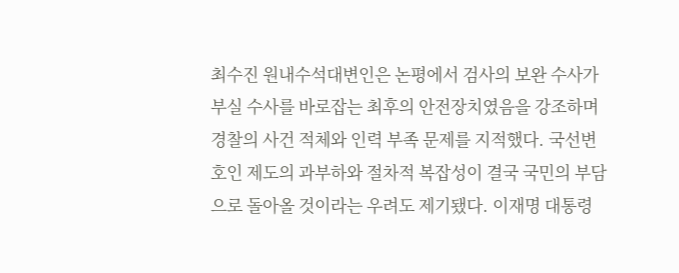최수진 원내수석대변인은 논평에서 검사의 보완 수사가 부실 수사를 바로잡는 최후의 안전장치였음을 강조하며 경찰의 사건 적체와 인력 부족 문제를 지적했다. 국선변호인 제도의 과부하와 절차적 복잡성이 결국 국민의 부담으로 돌아올 것이라는 우려도 제기됐다. 이재명 대통령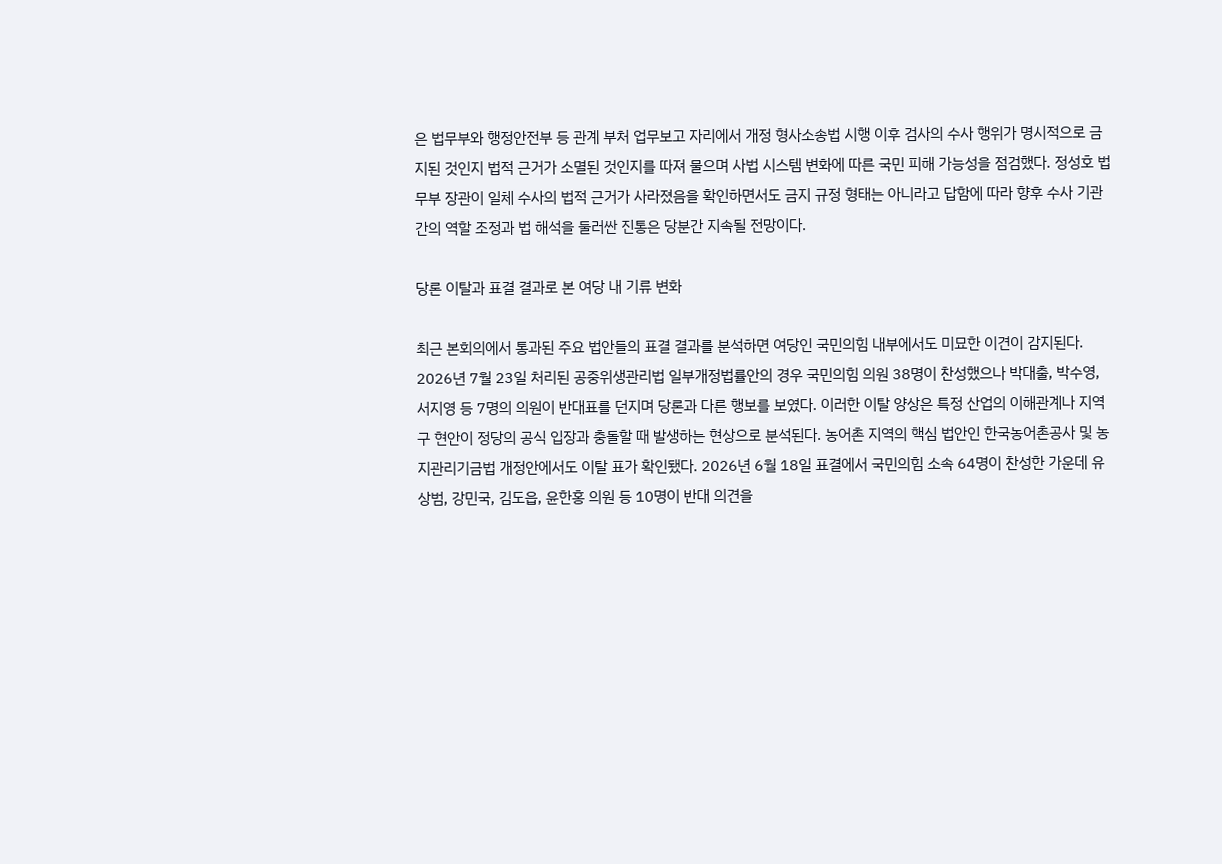은 법무부와 행정안전부 등 관계 부처 업무보고 자리에서 개정 형사소송법 시행 이후 검사의 수사 행위가 명시적으로 금지된 것인지 법적 근거가 소멸된 것인지를 따져 물으며 사법 시스템 변화에 따른 국민 피해 가능성을 점검했다. 정성호 법무부 장관이 일체 수사의 법적 근거가 사라졌음을 확인하면서도 금지 규정 형태는 아니라고 답함에 따라 향후 수사 기관 간의 역할 조정과 법 해석을 둘러싼 진통은 당분간 지속될 전망이다.

당론 이탈과 표결 결과로 본 여당 내 기류 변화

최근 본회의에서 통과된 주요 법안들의 표결 결과를 분석하면 여당인 국민의힘 내부에서도 미묘한 이견이 감지된다. 2026년 7월 23일 처리된 공중위생관리법 일부개정법률안의 경우 국민의힘 의원 38명이 찬성했으나 박대출, 박수영, 서지영 등 7명의 의원이 반대표를 던지며 당론과 다른 행보를 보였다. 이러한 이탈 양상은 특정 산업의 이해관계나 지역구 현안이 정당의 공식 입장과 충돌할 때 발생하는 현상으로 분석된다. 농어촌 지역의 핵심 법안인 한국농어촌공사 및 농지관리기금법 개정안에서도 이탈 표가 확인됐다. 2026년 6월 18일 표결에서 국민의힘 소속 64명이 찬성한 가운데 유상범, 강민국, 김도읍, 윤한홍 의원 등 10명이 반대 의견을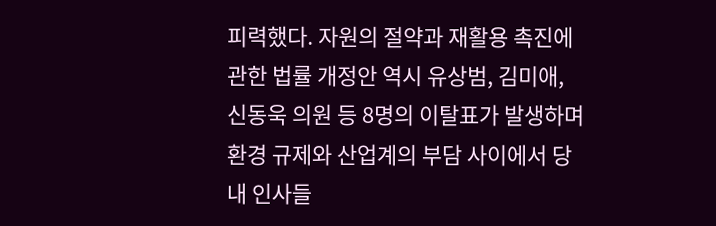피력했다. 자원의 절약과 재활용 촉진에 관한 법률 개정안 역시 유상범, 김미애, 신동욱 의원 등 8명의 이탈표가 발생하며 환경 규제와 산업계의 부담 사이에서 당내 인사들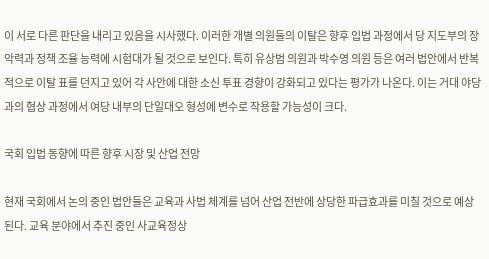이 서로 다른 판단을 내리고 있음을 시사했다. 이러한 개별 의원들의 이탈은 향후 입법 과정에서 당 지도부의 장악력과 정책 조율 능력에 시험대가 될 것으로 보인다. 특히 유상범 의원과 박수영 의원 등은 여러 법안에서 반복적으로 이탈 표를 던지고 있어 각 사안에 대한 소신 투표 경향이 강화되고 있다는 평가가 나온다. 이는 거대 야당과의 협상 과정에서 여당 내부의 단일대오 형성에 변수로 작용할 가능성이 크다.

국회 입법 동향에 따른 향후 시장 및 산업 전망

현재 국회에서 논의 중인 법안들은 교육과 사법 체계를 넘어 산업 전반에 상당한 파급효과를 미칠 것으로 예상된다. 교육 분야에서 추진 중인 사교육정상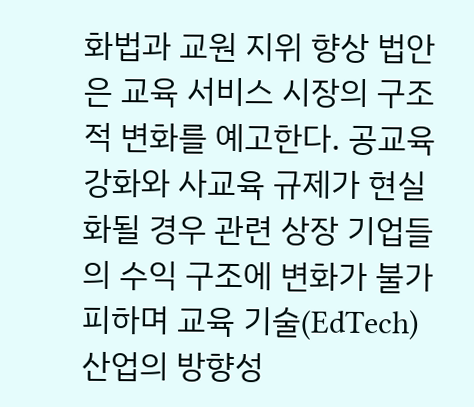화법과 교원 지위 향상 법안은 교육 서비스 시장의 구조적 변화를 예고한다. 공교육 강화와 사교육 규제가 현실화될 경우 관련 상장 기업들의 수익 구조에 변화가 불가피하며 교육 기술(EdTech) 산업의 방향성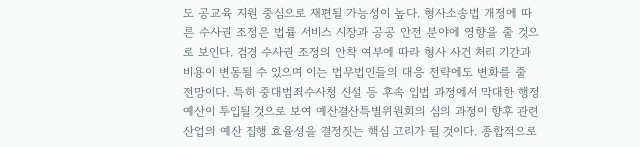도 공교육 지원 중심으로 재편될 가능성이 높다. 형사소송법 개정에 따른 수사권 조정은 법률 서비스 시장과 공공 안전 분야에 영향을 줄 것으로 보인다. 검경 수사권 조정의 안착 여부에 따라 형사 사건 처리 기간과 비용이 변동될 수 있으며 이는 법무법인들의 대응 전략에도 변화를 줄 전망이다. 특히 중대범죄수사청 신설 등 후속 입법 과정에서 막대한 행정 예산이 투입될 것으로 보여 예산결산특별위원회의 심의 과정이 향후 관련 산업의 예산 집행 효율성을 결정짓는 핵심 고리가 될 것이다. 종합적으로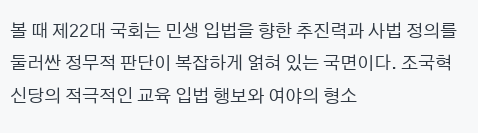볼 때 제22대 국회는 민생 입법을 향한 추진력과 사법 정의를 둘러싼 정무적 판단이 복잡하게 얽혀 있는 국면이다. 조국혁신당의 적극적인 교육 입법 행보와 여야의 형소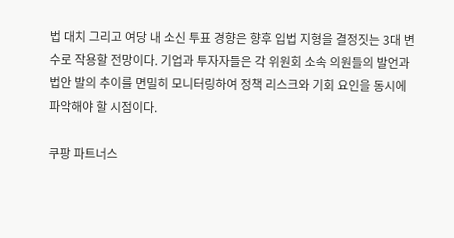법 대치 그리고 여당 내 소신 투표 경향은 향후 입법 지형을 결정짓는 3대 변수로 작용할 전망이다. 기업과 투자자들은 각 위원회 소속 의원들의 발언과 법안 발의 추이를 면밀히 모니터링하여 정책 리스크와 기회 요인을 동시에 파악해야 할 시점이다.

쿠팡 파트너스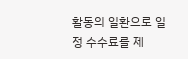활동의 일환으로 일정 수수료를 제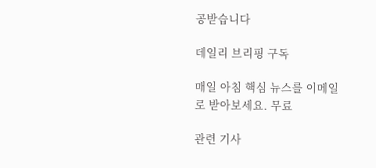공받습니다

데일리 브리핑 구독

매일 아침 핵심 뉴스를 이메일로 받아보세요. 무료

관련 기사